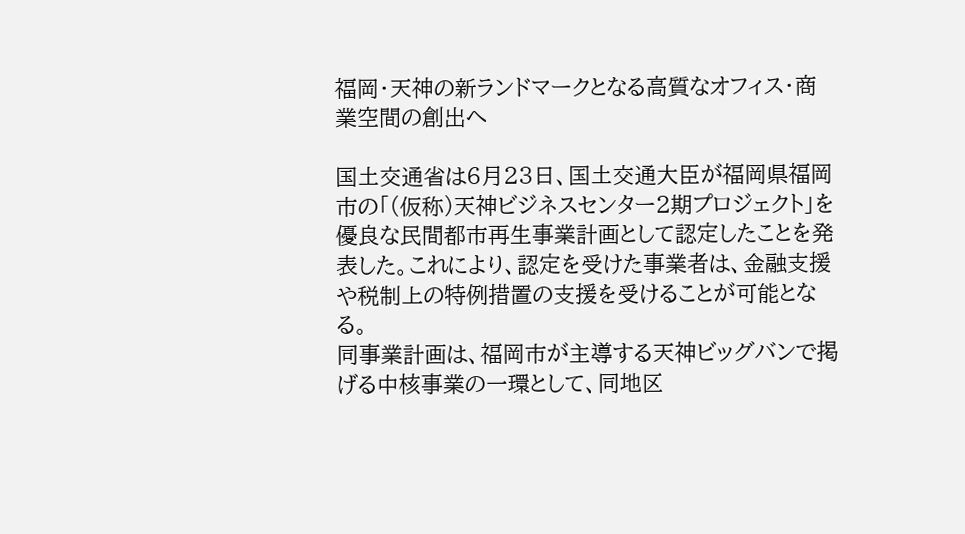福岡・天神の新ランドマークとなる高質なオフィス・商業空間の創出へ

国土交通省は6月23日、国土交通大臣が福岡県福岡市の「(仮称)天神ビジネスセンター2期プロジェクト」を優良な民間都市再生事業計画として認定したことを発表した。これにより、認定を受けた事業者は、金融支援や税制上の特例措置の支援を受けることが可能となる。
同事業計画は、福岡市が主導する天神ビッグバンで掲げる中核事業の一環として、同地区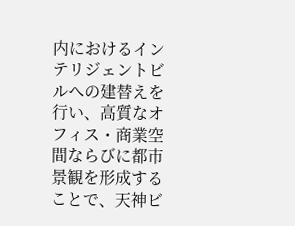内におけるインテリジェントビルへの建替えを行い、高質なオフィス・商業空間ならびに都市景観を形成することで、天神ビ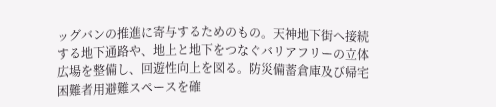ッグバンの推進に寄与するためのもの。天神地下街へ接続する地下通路や、地上と地下をつなぐバリアフリーの立体広場を整備し、回遊性向上を図る。防災備蓄倉庫及び帰宅困難者用避難スペースを確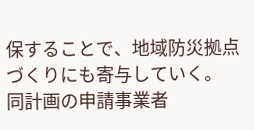保することで、地域防災拠点づくりにも寄与していく。
同計画の申請事業者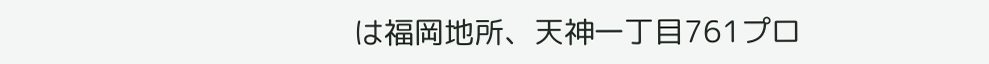は福岡地所、天神一丁目761プロ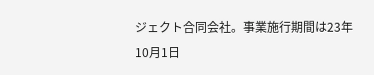ジェクト合同会社。事業施行期間は23年10月1日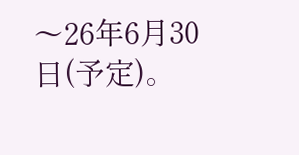〜26年6月30日(予定)。